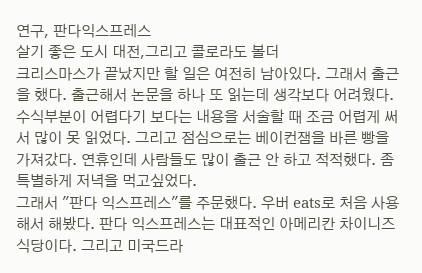연구, 판다익스프레스
살기 좋은 도시 대전,그리고 콜로라도 볼더
크리스마스가 끝났지만 할 일은 여전히 남아있다. 그래서 출근을 했다. 출근해서 논문을 하나 또 읽는데 생각보다 어려웠다. 수식부분이 어렵다기 보다는 내용을 서술할 때 조금 어렵게 써서 많이 못 읽었다. 그리고 점심으로는 베이컨잼을 바른 빵을 가져갔다. 연휴인데 사람들도 많이 출근 안 하고 적적했다. 좀 특별하게 저녁을 먹고싶었다.
그래서 "판다 익스프레스"를 주문했다. 우버 eats로 처음 사용해서 해봤다. 판다 익스프레스는 대표적인 아메리칸 차이니즈 식당이다. 그리고 미국드라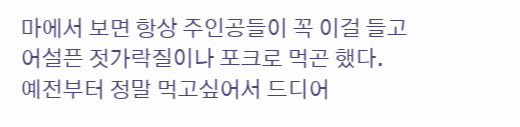마에서 보면 항상 주인공들이 꼭 이걸 들고 어설픈 젓가락질이나 포크로 먹곤 했다. 예전부터 정말 먹고싶어서 드디어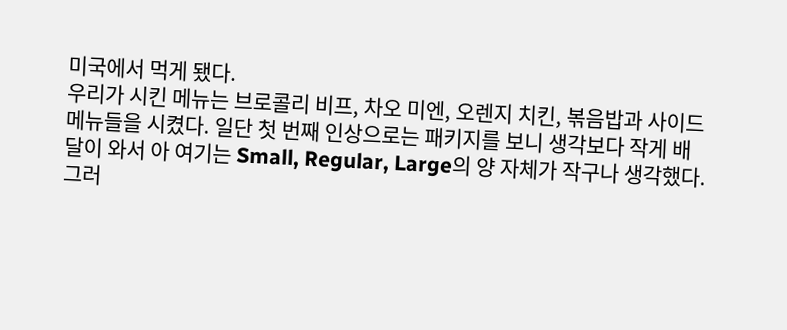미국에서 먹게 됐다.
우리가 시킨 메뉴는 브로콜리 비프, 차오 미엔, 오렌지 치킨, 볶음밥과 사이드 메뉴들을 시켰다. 일단 첫 번째 인상으로는 패키지를 보니 생각보다 작게 배달이 와서 아 여기는 Small, Regular, Large의 양 자체가 작구나 생각했다. 그러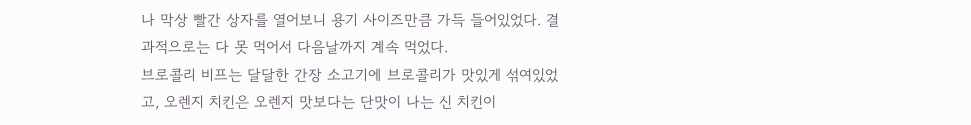나 막상 빨간 상자를 열어보니 용기 사이즈만큼 가득 들어있었다. 결과적으로는 다 못 먹어서 다음날까지 계속 먹었다.
브로콜리 비프는 달달한 간장 소고기에 브로콜리가 맛있게 섞여있었고, 오렌지 치킨은 오렌지 맛보다는 단맛이 나는 신 치킨이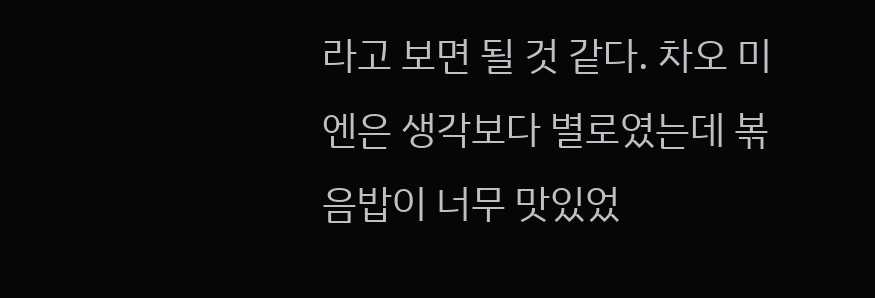라고 보면 될 것 같다. 차오 미엔은 생각보다 별로였는데 볶음밥이 너무 맛있었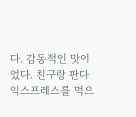다. 감동적인 맛이었다. 친구랑 판다익스프레스를 먹으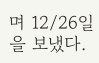며 12/26일을 보냈다.